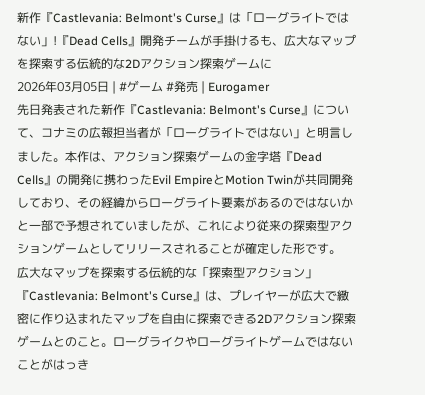新作『Castlevania: Belmont's Curse』は「ローグライトではない」!『Dead Cells』開発チームが手掛けるも、広大なマップを探索する伝統的な2Dアクション探索ゲームに
2026年03月05日 | #ゲーム #発売 | Eurogamer
先日発表された新作『Castlevania: Belmont's Curse』について、コナミの広報担当者が「ローグライトではない」と明言しました。本作は、アクション探索ゲームの金字塔『Dead Cells』の開発に携わったEvil EmpireとMotion Twinが共同開発しており、その経緯からローグライト要素があるのではないかと一部で予想されていましたが、これにより従来の探索型アクションゲームとしてリリースされることが確定した形です。
広大なマップを探索する伝統的な「探索型アクション」
『Castlevania: Belmont's Curse』は、プレイヤーが広大で緻密に作り込まれたマップを自由に探索できる2Dアクション探索ゲームとのこと。ローグライクやローグライトゲームではないことがはっき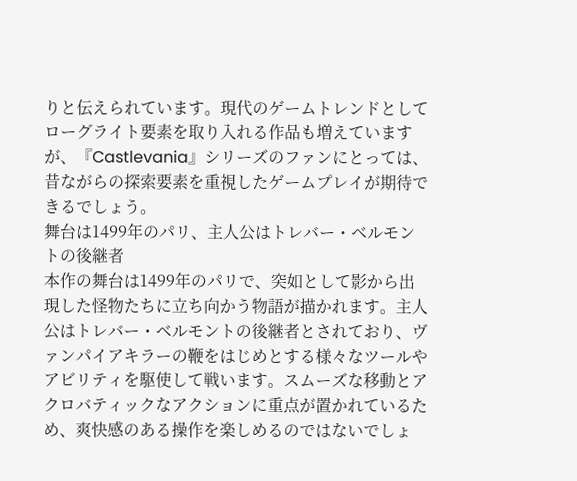りと伝えられています。現代のゲームトレンドとしてローグライト要素を取り入れる作品も増えていますが、『Castlevania』シリーズのファンにとっては、昔ながらの探索要素を重視したゲームプレイが期待できるでしょう。
舞台は1499年のパリ、主人公はトレバー・ベルモントの後継者
本作の舞台は1499年のパリで、突如として影から出現した怪物たちに立ち向かう物語が描かれます。主人公はトレバー・ベルモントの後継者とされており、ヴァンパイアキラーの鞭をはじめとする様々なツールやアビリティを駆使して戦います。スムーズな移動とアクロバティックなアクションに重点が置かれているため、爽快感のある操作を楽しめるのではないでしょ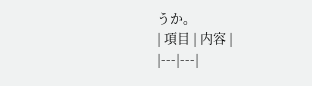うか。
| 項目 | 内容 |
|---|---|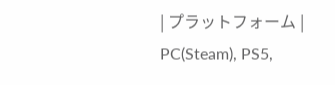| プラットフォーム | PC(Steam), PS5,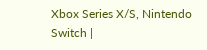Xbox Series X/S, Nintendo Switch |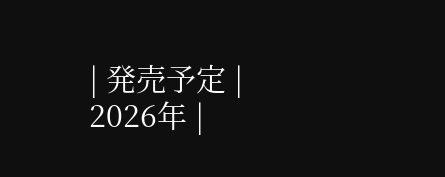| 発売予定 | 2026年 |